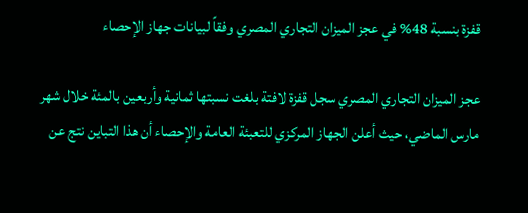قفزة بنسبة 48% في عجز الميزان التجاري المصري وفقاً لبيانات جهاز الإحصاء

عجز الميزان التجاري المصري سجل قفزة لافتة بلغت نسبتها ثمانية وأربعين بالمئة خلال شهر مارس الماضي، حيث أعلن الجهاز المركزي للتعبئة العامة والإحصاء أن هذا التباين نتج عن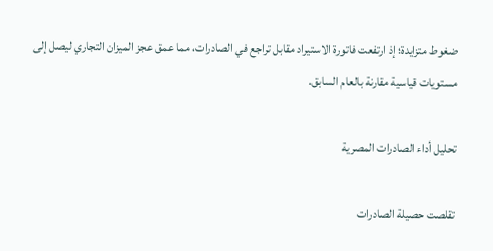ضغوط متزايدة؛ إذ ارتفعت فاتورة الاستيراد مقابل تراجع في الصادرات، مما عمق عجز الميزان التجاري ليصل إلى مستويات قياسية مقارنة بالعام السابق.

تحليل أداء الصادرات المصرية

تقلصت حصيلة الصادرات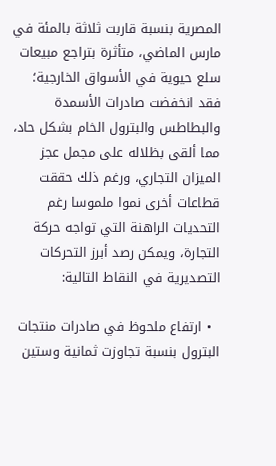المصرية بنسبة قاربت ثلاثة بالمئة في مارس الماضي، متأثرة بتراجع مبيعات سلع حيوية في الأسواق الخارجية؛ فقد انخفضت صادرات الأسمدة والبطاطس والبترول الخام بشكل حاد، مما ألقى بظلاله على مجمل عجز الميزان التجاري، ورغم ذلك حققت قطاعات أخرى نموا ملموسا رغم التحديات الراهنة التي تواجه حركة التجارة، ويمكن رصد أبرز التحركات التصديرية في النقاط التالية:

  • ارتفاع ملحوظ في صادرات منتجات البترول بنسبة تجاوزت ثمانية وستين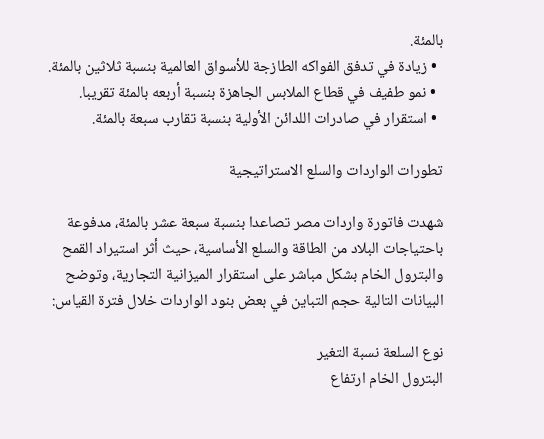بالمئة.
  • زيادة في تدفق الفواكه الطازجة للأسواق العالمية بنسبة ثلاثين بالمئة.
  • نمو طفيف في قطاع الملابس الجاهزة بنسبة أربعه بالمئة تقريبا.
  • استقرار في صادرات اللدائن الأولية بنسبة تقارب سبعة بالمئة.

تطورات الواردات والسلع الاستراتيجية

شهدت فاتورة واردات مصر تصاعدا بنسبة سبعة عشر بالمئة، مدفوعة باحتياجات البلاد من الطاقة والسلع الأساسية، حيث أثر استيراد القمح والبترول الخام بشكل مباشر على استقرار الميزانية التجارية، وتوضح البيانات التالية حجم التباين في بعض بنود الواردات خلال فترة القياس:

نوع السلعة نسبة التغير
البترول الخام ارتفاع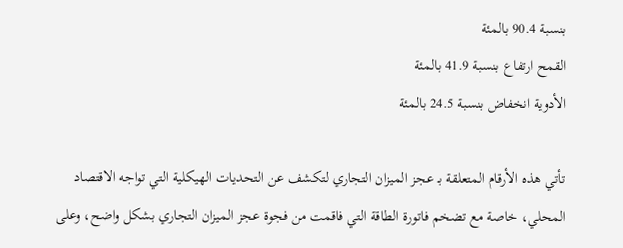بنسبة 90.4 بالمئة
القمح ارتفاع بنسبة 41.9 بالمئة
الأدوية انخفاض بنسبة 24.5 بالمئة

تأتي هذه الأرقام المتعلقة بـ عجز الميزان التجاري لتكشف عن التحديات الهيكلية التي تواجه الاقتصاد المحلي، خاصة مع تضخم فاتورة الطاقة التي فاقمت من فجوة عجز الميزان التجاري بشكل واضح، وعلى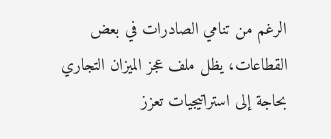الرغم من تنامي الصادرات في بعض القطاعات، يظل ملف عجز الميزان التجاري بحاجة إلى استراتيجيات تعزز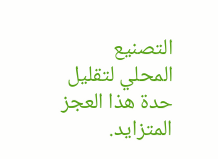التصنيع المحلي لتقليل حدة هذا العجز المتزايد.